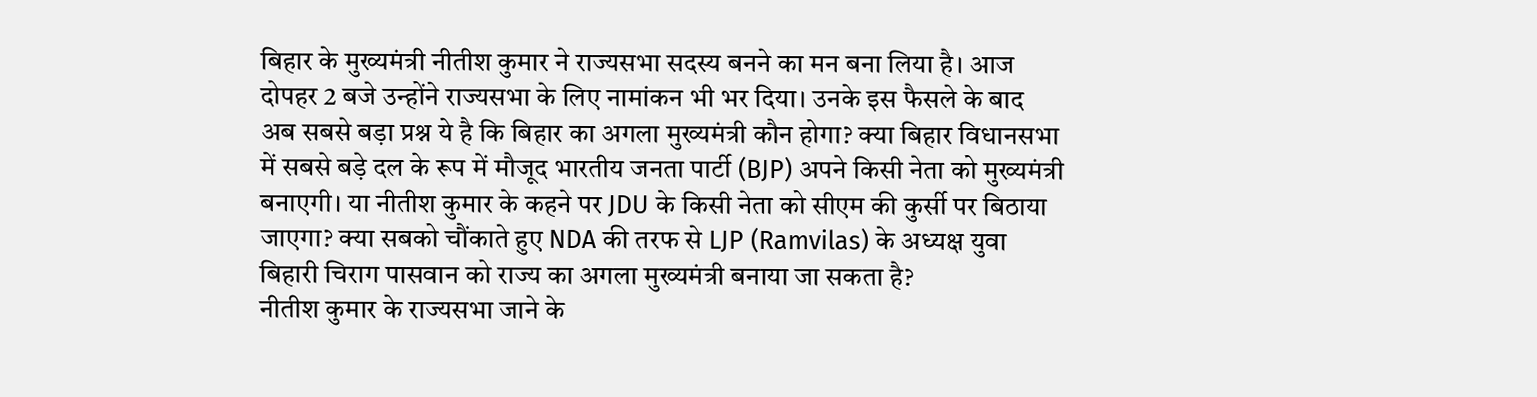बिहार के मुख्यमंत्री नीतीश कुमार ने राज्यसभा सदस्य बनने का मन बना लिया है। आज दोपहर 2 बजे उन्होंने राज्यसभा के लिए नामांकन भी भर दिया। उनके इस फैसले के बाद अब सबसे बड़ा प्रश्न ये है कि बिहार का अगला मुख्यमंत्री कौन होगा? क्या बिहार विधानसभा में सबसे बड़े दल के रूप में मौजूद भारतीय जनता पार्टी (BJP) अपने किसी नेता को मुख्यमंत्री बनाएगी। या नीतीश कुमार के कहने पर JDU के किसी नेता को सीएम की कुर्सी पर बिठाया जाएगा? क्या सबको चौंकाते हुए NDA की तरफ से LJP (Ramvilas) के अध्यक्ष युवा बिहारी चिराग पासवान को राज्य का अगला मुख्यमंत्री बनाया जा सकता है?
नीतीश कुमार के राज्यसभा जाने के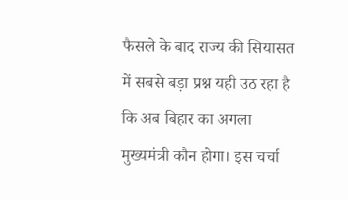फैसले के बाद राज्य की सियासत में सबसे बड़ा प्रश्न यही उठ रहा है कि अब बिहार का अगला मुख्यमंत्री कौन होगा। इस चर्चा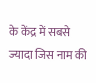के केंद्र में सबसे ज्यादा जिस नाम की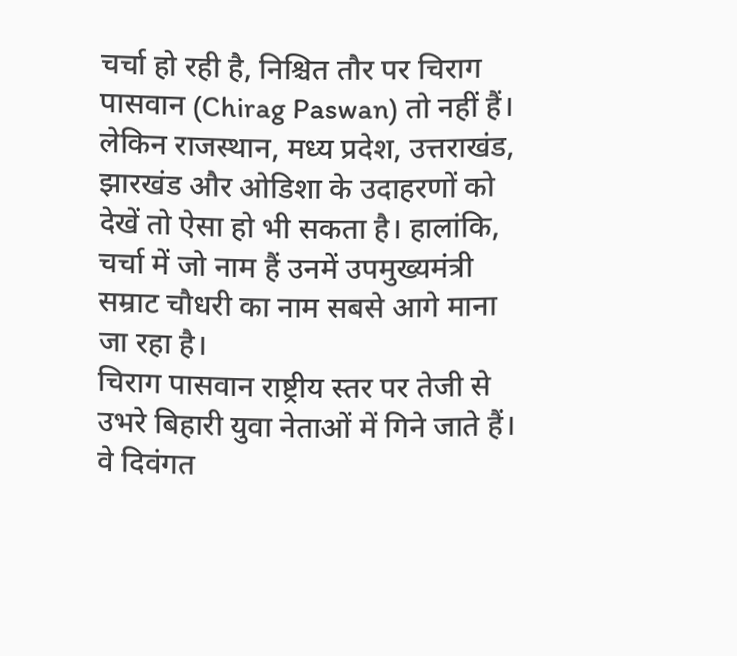चर्चा हो रही है, निश्चित तौर पर चिराग पासवान (Chirag Paswan) तो नहीं हैं। लेकिन राजस्थान, मध्य प्रदेश, उत्तराखंड, झारखंड और ओडिशा के उदाहरणों को देखें तो ऐसा हो भी सकता है। हालांकि, चर्चा में जो नाम हैं उनमें उपमुख्यमंत्री सम्राट चौधरी का नाम सबसे आगे माना जा रहा है।
चिराग पासवान राष्ट्रीय स्तर पर तेजी से उभरे बिहारी युवा नेताओं में गिने जाते हैं। वे दिवंगत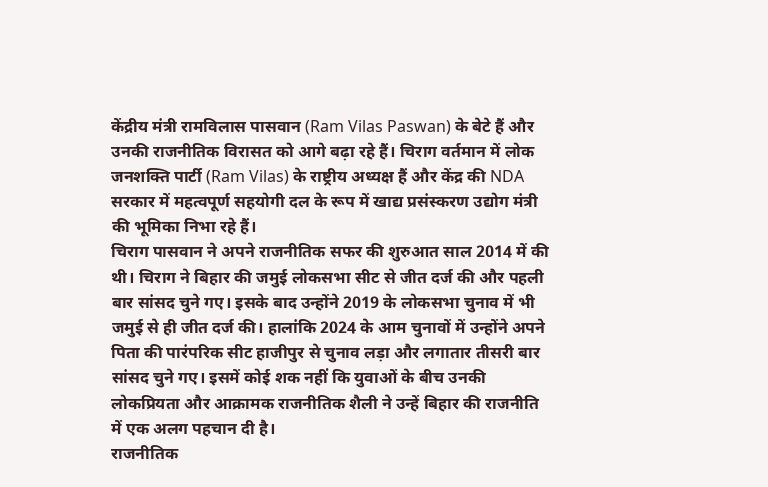केंद्रीय मंत्री रामविलास पासवान (Ram Vilas Paswan) के बेटे हैं और उनकी राजनीतिक विरासत को आगे बढ़ा रहे हैं। चिराग वर्तमान में लोक जनशक्ति पार्टी (Ram Vilas) के राष्ट्रीय अध्यक्ष हैं और केंद्र की NDA सरकार में महत्वपूर्ण सहयोगी दल के रूप में खाद्य प्रसंस्करण उद्योग मंत्री की भूमिका निभा रहे हैं।
चिराग पासवान ने अपने राजनीतिक सफर की शुरुआत साल 2014 में की थी। चिराग ने बिहार की जमुई लोकसभा सीट से जीत दर्ज की और पहली बार सांसद चुने गए। इसके बाद उन्होंने 2019 के लोकसभा चुनाव में भी जमुई से ही जीत दर्ज की। हालांकि 2024 के आम चुनावों में उन्होंने अपने पिता की पारंपरिक सीट हाजीपुर से चुनाव लड़ा और लगातार तीसरी बार सांसद चुने गए। इसमें कोई शक नहीं कि युवाओं के बीच उनकी लोकप्रियता और आक्रामक राजनीतिक शैली ने उन्हें बिहार की राजनीति में एक अलग पहचान दी है।
राजनीतिक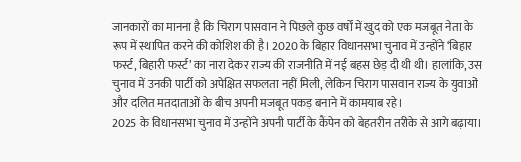जानकारों का मानना है कि चिराग पासवान ने पिछले कुछ वर्षों में खुद को एक मजबूत नेता के रूप में स्थापित करने की कोशिश की है। 2020 के बिहार विधानसभा चुनाव में उन्होंने ‘बिहार फर्स्ट, बिहारी फर्स्ट’ का नारा देकर राज्य की राजनीति में नई बहस छेड़ दी थी थी। हालांकि, उस चुनाव में उनकी पार्टी को अपेक्षित सफलता नहीं मिली, लेकिन चिराग पासवान राज्य के युवाओं और दलित मतदाताओं के बीच अपनी मजबूत पकड़ बनाने में कामयाब रहे।
2025 के विधानसभा चुनाव में उन्होंने अपनी पार्टी के कैंपेन को बेहतरीन तरीके से आगे बढ़ाया।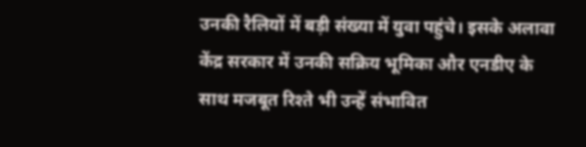उनकी रैलियों में बड़ी संख्या में युवा पहुंचे। इसके अलावा केंद्र सरकार में उनकी सक्रिय भूमिका और एनडीए के साथ मजबूत रिश्ते भी उन्हें संभावित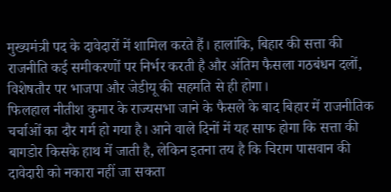मुख्यमंत्री पद के दावेदारों में शामिल करते हैं। हालांकि, बिहार की सत्ता की राजनीति कई समीकरणों पर निर्भर करती है और अंतिम फैसला गठबंधन दलों, विशेषतौर पर भाजपा और जेडीयू की सहमति से ही होगा।
फिलहाल नीतीश कुमार के राज्यसभा जाने के फैसले के बाद बिहार में राजनीतिक चर्चाओं का दौर गर्म हो गया है। आने वाले दिनों में यह साफ होगा कि सत्ता की बागडोर किसके हाथ में जाती है, लेकिन इतना तय है कि चिराग पासवान की दावेदारी को नकारा नहीं जा सकता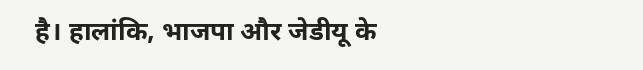है। हालांकि, भाजपा और जेडीयू के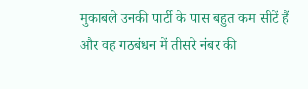मुकाबले उनकी पार्टी के पास बहुत कम सीटें हैं और वह गठबंधन में तीसरे नंबर की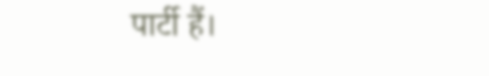पार्टी हैं।